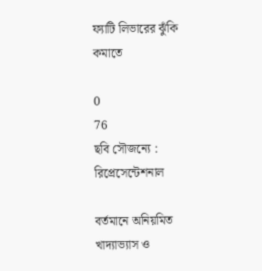ফ্যাটি লিভারের ঝুঁকি কমাতে

0
76
ছবি সৌজন্যে :  রিপ্রেসেন্টেশনাল

বর্তমানে অনিয়মিত খাদ্যাভ্যাস ও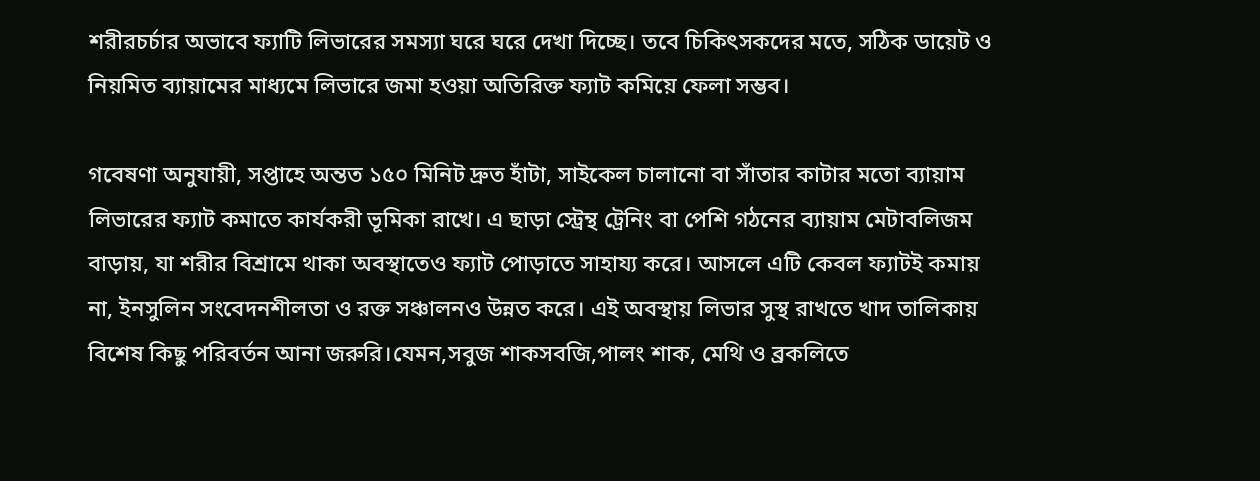শরীরচর্চার অভাবে ফ্যাটি লিভারের সমস্যা ঘরে ঘরে দেখা দিচ্ছে। তবে চিকিৎসকদের মতে, সঠিক ডায়েট ও নিয়মিত ব্যায়ামের মাধ্যমে লিভারে জমা হওয়া অতিরিক্ত ফ্যাট কমিয়ে ফেলা সম্ভব।

গবেষণা অনুযায়ী, সপ্তাহে অন্তত ১৫০ মিনিট দ্রুত হাঁটা, সাইকেল চালানো বা সাঁতার কাটার মতো ব্যায়াম লিভারের ফ্যাট কমাতে কার্যকরী ভূমিকা রাখে। এ ছাড়া স্ট্রেন্থ ট্রেনিং বা পেশি গঠনের ব্যায়াম মেটাবলিজম বাড়ায়, যা শরীর বিশ্রামে থাকা অবস্থাতেও ফ্যাট পোড়াতে সাহায্য করে। আসলে এটি কেবল ফ্যাটই কমায় না, ইনসুলিন সংবেদনশীলতা ও রক্ত সঞ্চালনও উন্নত করে। এই অবস্থায় লিভার সুস্থ রাখতে খাদ তালিকায় বিশেষ কিছু পরিবর্তন আনা জরুরি।যেমন,সবুজ শাকসবজি,পালং শাক, মেথি ও ব্রকলিতে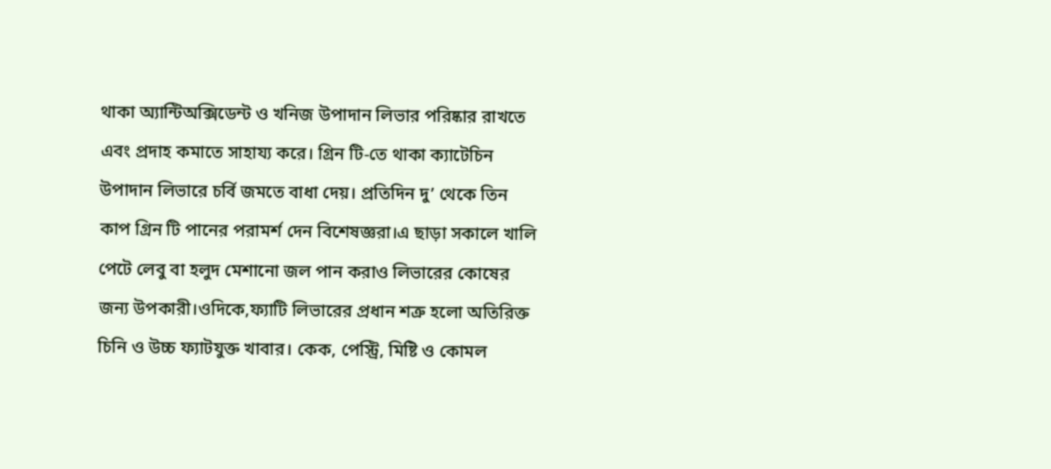থাকা অ্যান্টিঅক্সিডেন্ট ও খনিজ উপাদান লিভার পরিষ্কার রাখতে এবং প্রদাহ কমাতে সাহায্য করে। গ্রিন টি-তে থাকা ক্যাটেচিন উপাদান লিভারে চর্বি জমতে বাধা দেয়। প্রতিদিন দু’ থেকে তিন কাপ গ্রিন টি পানের পরামর্শ দেন বিশেষজ্ঞরা।এ ছাড়া সকালে খালি পেটে লেবু বা হলুদ মেশানো জল পান করাও লিভারের কোষের জন্য উপকারী।ওদিকে,ফ্যাটি লিভারের প্রধান শত্রু হলো অতিরিক্ত চিনি ও উচ্চ ফ্যাটযুক্ত খাবার। কেক, পেস্ট্রি, মিষ্টি ও কোমল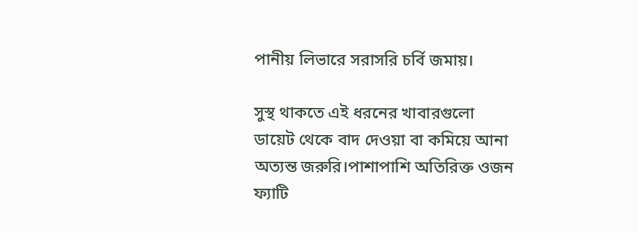পানীয় লিভারে সরাসরি চর্বি জমায়।

সুস্থ থাকতে এই ধরনের খাবারগুলো ডায়েট থেকে বাদ দেওয়া বা কমিয়ে আনা অত্যন্ত জরুরি।পাশাপাশি অতিরিক্ত ওজন ফ্যাটি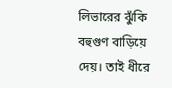লিভারের ঝুঁকি বহুগুণ বাড়িয়ে দেয়। তাই ধীরে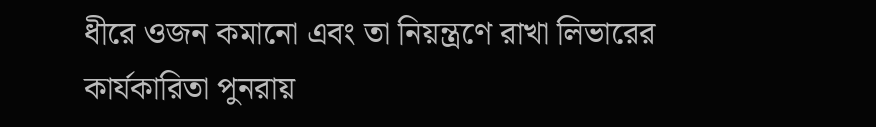ধীরে ওজন কমানো এবং তা নিয়ন্ত্রণে রাখা লিভারের কার্যকারিতা পুনরায়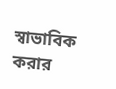স্বাভাবিক করার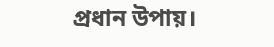প্রধান উপায়।